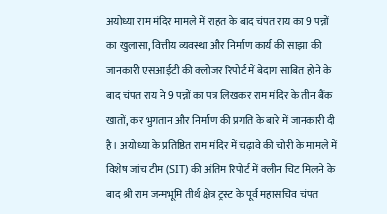अयोध्या राम मंदिर मामले में राहत के बाद चंपत राय का 9 पन्नों का खुलासा, वित्तीय व्यवस्था और निर्माण कार्य की साझा की जानकारी एसआईटी की क्लोजर रिपोर्ट में बेदाग साबित होने के बाद चंपत राय ने 9 पन्नों का पत्र लिखकर राम मंदिर के तीन बैंक खातों, कर भुगतान और निर्माण की प्रगति के बारे में जानकारी दी है। अयोध्या के प्रतिष्ठित राम मंदिर में चढ़ावे की चोरी के मामले में विशेष जांच टीम (SIT) की अंतिम रिपोर्ट में क्लीन चिट मिलने के बाद श्री राम जन्मभूमि तीर्थ क्षेत्र ट्रस्ट के पूर्व महासचिव चंपत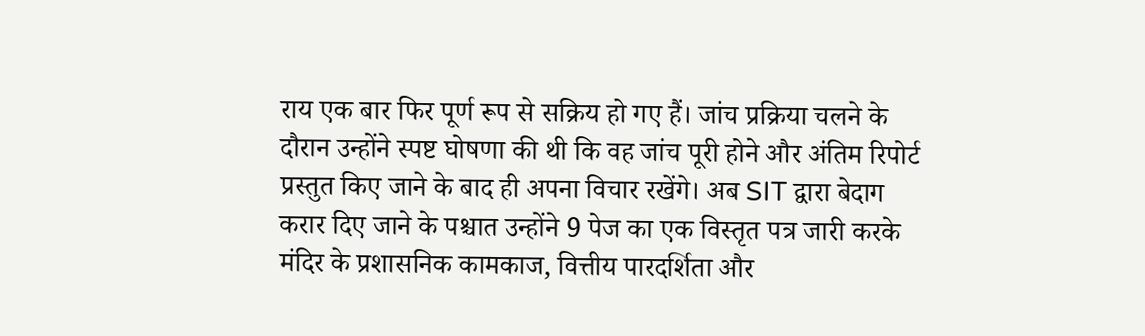राय एक बार फिर पूर्ण रूप से सक्रिय हो गए हैं। जांच प्रक्रिया चलने के दौरान उन्होंने स्पष्ट घोषणा की थी कि वह जांच पूरी होने और अंतिम रिपोर्ट प्रस्तुत किए जाने के बाद ही अपना विचार रखेंगे। अब SIT द्वारा बेदाग करार दिए जाने के पश्चात उन्होंने 9 पेज का एक विस्तृत पत्र जारी करके मंदिर के प्रशासनिक कामकाज, वित्तीय पारदर्शिता और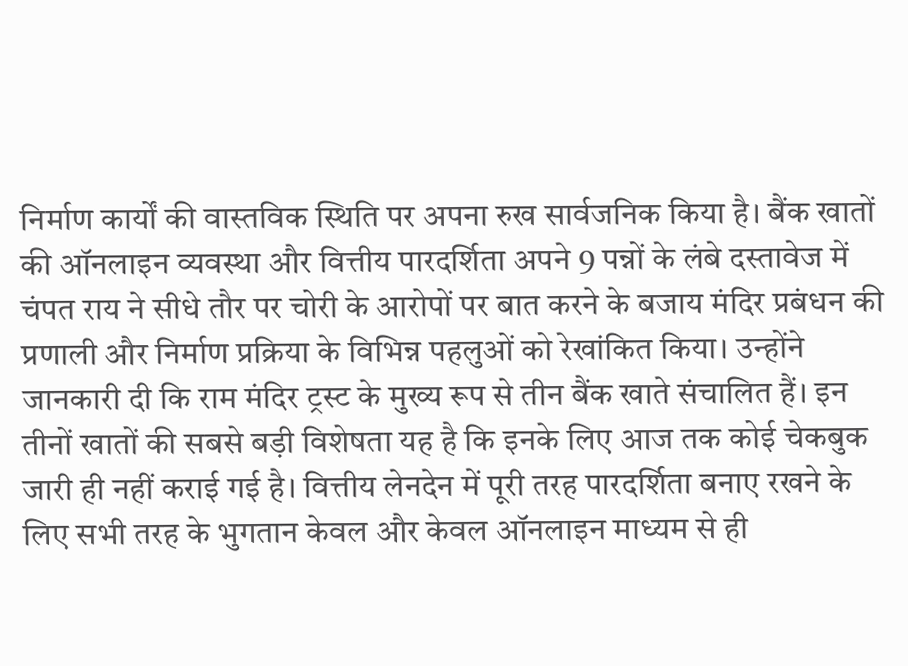निर्माण कार्यों की वास्तविक स्थिति पर अपना रुख सार्वजनिक किया है। बैंक खातों की ऑनलाइन व्यवस्था और वित्तीय पारदर्शिता अपने 9 पन्नों के लंबे दस्तावेज में चंपत राय ने सीधे तौर पर चोरी के आरोपों पर बात करने के बजाय मंदिर प्रबंधन की प्रणाली और निर्माण प्रक्रिया के विभिन्न पहलुओं को रेखांकित किया। उन्होंने जानकारी दी कि राम मंदिर ट्रस्ट के मुख्य रूप से तीन बैंक खाते संचालित हैं। इन तीनों खातों की सबसे बड़ी विशेषता यह है कि इनके लिए आज तक कोई चेकबुक जारी ही नहीं कराई गई है। वित्तीय लेनदेन में पूरी तरह पारदर्शिता बनाए रखने के लिए सभी तरह के भुगतान केवल और केवल ऑनलाइन माध्यम से ही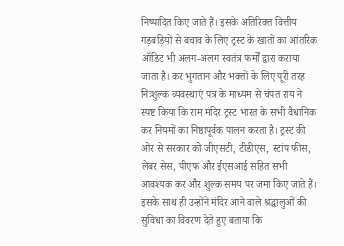निष्पादित किए जाते हैं। इसके अतिरिक्त वित्तीय गड़बड़ियों से बचाव के लिए ट्रस्ट के खातों का आंतरिक ऑडिट भी अलग-अलग स्वतंत्र फर्मों द्वारा कराया जाता है। कर भुगतान और भक्तों के लिए पूरी तरह निःशुल्क व्यवस्थाएं पत्र के माध्यम से चंपत राय ने स्पष्ट किया कि राम मंदिर ट्रस्ट भारत के सभी वैधानिक कर नियमों का निष्ठापूर्वक पालन करता है। ट्रस्ट की ओर से सरकार को जीएसटी, टीडीएस, स्टांप फीस, लेबर सेस, पीएफ और ईएसआई सहित सभी आवश्यक कर और शुल्क समय पर जमा किए जाते हैं। इसके साथ ही उन्होंने मंदिर आने वाले श्रद्धालुओं की सुविधा का विवरण देते हुए बताया कि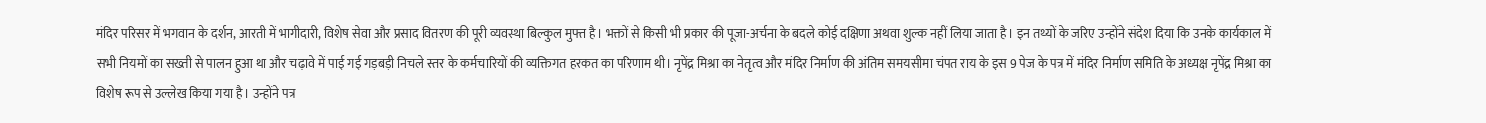मंदिर परिसर में भगवान के दर्शन, आरती में भागीदारी, विशेष सेवा और प्रसाद वितरण की पूरी व्यवस्था बिल्कुल मुफ्त है। भक्तों से किसी भी प्रकार की पूजा-अर्चना के बदले कोई दक्षिणा अथवा शुल्क नहीं लिया जाता है। इन तथ्यों के जरिए उन्होंने संदेश दिया कि उनके कार्यकाल में सभी नियमों का सख्ती से पालन हुआ था और चढ़ावे में पाई गई गड़बड़ी निचले स्तर के कर्मचारियों की व्यक्तिगत हरकत का परिणाम थी। नृपेंद्र मिश्रा का नेतृत्व और मंदिर निर्माण की अंतिम समयसीमा चंपत राय के इस 9 पेज के पत्र में मंदिर निर्माण समिति के अध्यक्ष नृपेंद्र मिश्रा का विशेष रूप से उल्लेख किया गया है। उन्होंने पत्र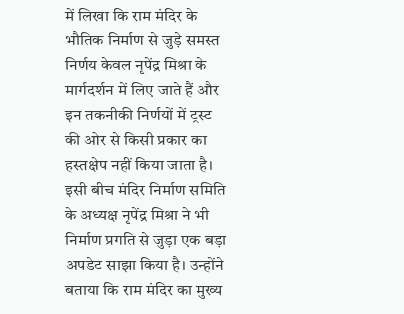में लिखा कि राम मंदिर के भौतिक निर्माण से जुड़े समस्त निर्णय केवल नृपेंद्र मिश्रा के मार्गदर्शन में लिए जाते हैं और इन तकनीकी निर्णयों में ट्रस्ट की ओर से किसी प्रकार का हस्तक्षेप नहीं किया जाता है। इसी बीच मंदिर निर्माण समिति के अध्यक्ष नृपेंद्र मिश्रा ने भी निर्माण प्रगति से जुड़ा एक बड़ा अपडेट साझा किया है। उन्होंने बताया कि राम मंदिर का मुख्य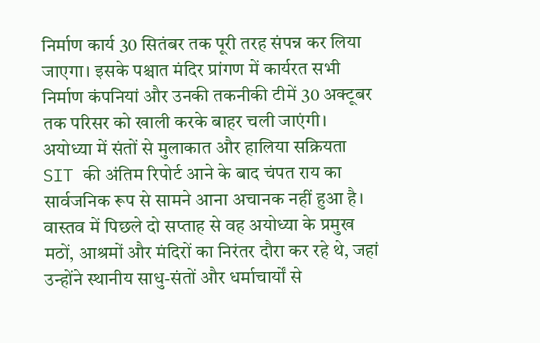निर्माण कार्य 30 सितंबर तक पूरी तरह संपन्न कर लिया जाएगा। इसके पश्चात मंदिर प्रांगण में कार्यरत सभी निर्माण कंपनियां और उनकी तकनीकी टीमें 30 अक्टूबर तक परिसर को खाली करके बाहर चली जाएंगी। अयोध्या में संतों से मुलाकात और हालिया सक्रियता SIT की अंतिम रिपोर्ट आने के बाद चंपत राय का सार्वजनिक रूप से सामने आना अचानक नहीं हुआ है। वास्तव में पिछले दो सप्ताह से वह अयोध्या के प्रमुख मठों, आश्रमों और मंदिरों का निरंतर दौरा कर रहे थे, जहां उन्होंने स्थानीय साधु-संतों और धर्माचार्यों से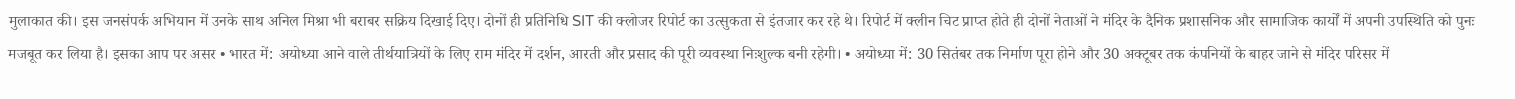मुलाकात की। इस जनसंपर्क अभियान में उनके साथ अनिल मिश्रा भी बराबर सक्रिय दिखाई दिए। दोनों ही प्रतिनिधि SIT की क्लोजर रिपोर्ट का उत्सुकता से इंतजार कर रहे थे। रिपोर्ट में क्लीन चिट प्राप्त होते ही दोनों नेताओं ने मंदिर के दैनिक प्रशासनिक और सामाजिक कार्यों में अपनी उपस्थिति को पुनः मजबूत कर लिया है। इसका आप पर असर • भारत में: अयोध्या आने वाले तीर्थयात्रियों के लिए राम मंदिर में दर्शन, आरती और प्रसाद की पूरी व्यवस्था निःशुल्क बनी रहेगी। • अयोध्या में: 30 सितंबर तक निर्माण पूरा होने और 30 अक्टूबर तक कंपनियों के बाहर जाने से मंदिर परिसर में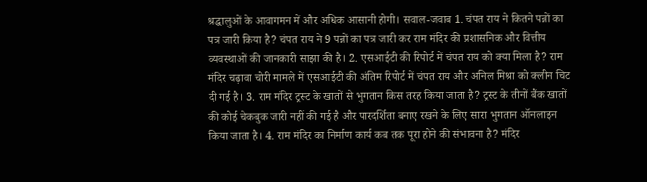श्रद्धालुओं के आवागमन में और अधिक आसानी होगी। सवाल-जवाब 1. चंपत राय ने कितने पन्नों का पत्र जारी किया है? चंपत राय ने 9 पन्नों का पत्र जारी कर राम मंदिर की प्रशासनिक और वित्तीय व्यवस्थाओं की जानकारी साझा की है। 2. एसआईटी की रिपोर्ट में चंपत राय को क्या मिला है? राम मंदिर चढ़ावा चोरी मामले में एसआईटी की अंतिम रिपोर्ट में चंपत राय और अनिल मिश्रा को क्लीन चिट दी गई है। 3. राम मंदिर ट्रस्ट के खातों से भुगतान किस तरह किया जाता है? ट्रस्ट के तीनों बैंक खातों की कोई चेकबुक जारी नहीं की गई है और पारदर्शिता बनाए रखने के लिए सारा भुगतान ऑनलाइन किया जाता है। 4. राम मंदिर का निर्माण कार्य कब तक पूरा होने की संभावना है? मंदिर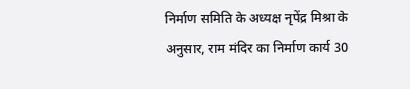निर्माण समिति के अध्यक्ष नृपेंद्र मिश्रा के अनुसार, राम मंदिर का निर्माण कार्य 30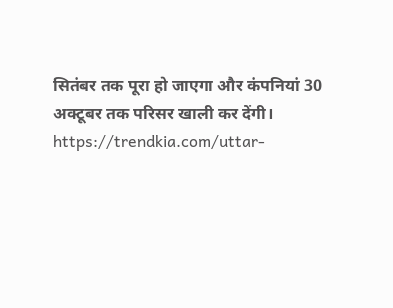सितंबर तक पूरा हो जाएगा और कंपनियां 30 अक्टूबर तक परिसर खाली कर देंगी। https://trendkia.com/uttar-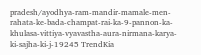pradesh/ayodhya-ram-mandir-mamale-men-rahata-ke-bada-champat-rai-ka-9-pannon-ka-khulasa-vittiya-vyavastha-aura-nirmana-karya-ki-sajha-ki-j-19245 TrendKia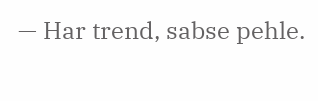— Har trend, sabse pehle.